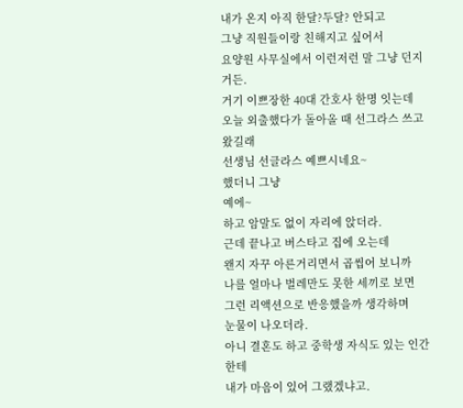내가 온지 아직 한달?두달? 안되고
그냥 직원들이랑 친해지고 싶어서
요양원 사무실에서 이런저런 말 그냥 던지거든.
거기 이쁘장한 40대 간호사 한명 잇는데
오늘 외출했다가 돌아올 때 선그라스 쓰고 왔길래
선생님 선글라스 예쁘시네요~
했더니 그냥
예에~
하고 암말도 없이 자리에 앉더라.
근데 끝나고 버스타고 집에 오는데
왠지 자꾸 아른거리면서 곱씹어 보니까
나를 얼마나 벌레만도 못한 세끼로 보면
그런 리액션으로 반응했을까 생각하며
눈물이 나오더라.
아니 결혼도 하고 중학생 자식도 있는 인간한테
내가 마음이 있어 그랬겠냐고.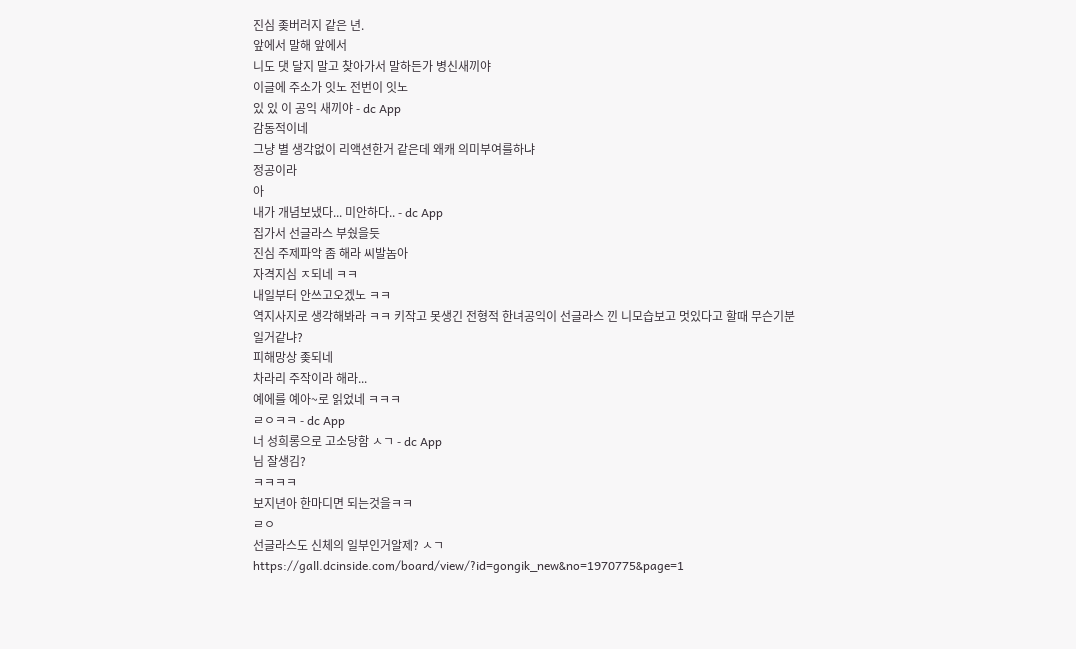진심 좆버러지 같은 년.
앞에서 말해 앞에서
니도 댓 달지 말고 찾아가서 말하든가 병신새끼야
이글에 주소가 잇노 전번이 잇노
있 있 이 공익 새끼야 - dc App
감동적이네
그냥 별 생각없이 리액션한거 같은데 왜캐 의미부여를하냐
정공이라
아
내가 개념보냈다... 미안하다.. - dc App
집가서 선글라스 부쉈을듯
진심 주제파악 좀 해라 씨발놈아
자격지심 ㅈ되네 ㅋㅋ
내일부터 안쓰고오겠노 ㅋㅋ
역지사지로 생각해봐라 ㅋㅋ 키작고 못생긴 전형적 한녀공익이 선글라스 낀 니모습보고 멋있다고 할때 무슨기분일거같냐?
피해망상 좆되네
차라리 주작이라 해라...
예에를 예아~로 읽었네 ㅋㅋㅋ
ㄹㅇㅋㅋ - dc App
너 성희롱으로 고소당함 ㅅㄱ - dc App
님 잘생김?
ㅋㅋㅋㅋ
보지년아 한마디면 되는것을ㅋㅋ
ㄹㅇ
선글라스도 신체의 일부인거알제? ㅅㄱ
https://gall.dcinside.com/board/view/?id=gongik_new&no=1970775&page=1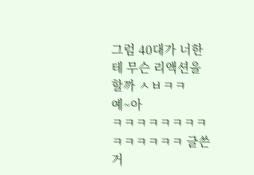그럼 40대가 너한테 무슨 리액션을 할까 ㅅㅂㅋㅋ
예~아
ㅋㅋㅋㅋㅋㅋㅋㅋㅋㅋㅋㅋㅋㅋ 글쓴거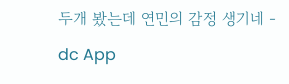두개 봤는데 연민의 감정 생기네 - dc App